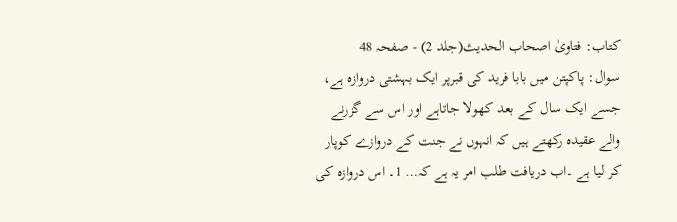کتاب: فتاویٰ اصحاب الحدیث(جلد 2) - صفحہ 48
سوال: پاکپتن میں بابا فرید کی قبرپر ایک بہشتی دروازہ ہے، جسے ایک سال کے بعد کھولا جاتاہے اور اس سے گزرنے والے عقیدہ رکھتے ہیں کہ انہوں نے جنت کے دروازے کوپار کر لیا ہے ۔اب دریافت طلب امر یہ ہے کہ… 1۔ اس دروازہ کی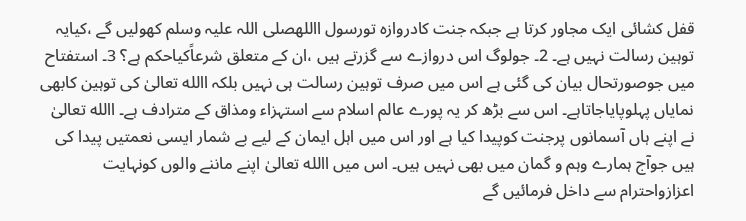قفل کشائی ایک مجاور کرتا ہے جبکہ جنت کادروازہ تورسول االلهصلی اللہ علیہ وسلم کھولیں گے ،کیایہ توہین رسالت نہیں ہے۔ 2۔ جولوگ اس دروازے سے گزرتے ہیں ،ان کے متعلق شرعاًکیاحکم ہے؟ 3۔ استفتاح میں جوصورتحال بیان کی گئی ہے اس میں صرف توہین رسالت ہی نہیں بلکہ االله تعالیٰ کی توہین کابھی نمایاں پہلوپایاجاتاہے۔ اس سے بڑھ کر یہ پورے عالم اسلام سے استہزاء ومذاق کے مترادف ہے۔ االله تعالیٰ نے اپنے ہاں آسمانوں پرجنت کوپیدا کیا ہے اور اس میں اہل ایمان کے لیے بے شمار ایسی نعمتیں پیدا کی ہیں جوآج ہمارے وہم و گمان میں بھی نہیں ہیں۔ اس میں االله تعالیٰ اپنے ماننے والوں کونہایت اعزازواحترام سے داخل فرمائیں گے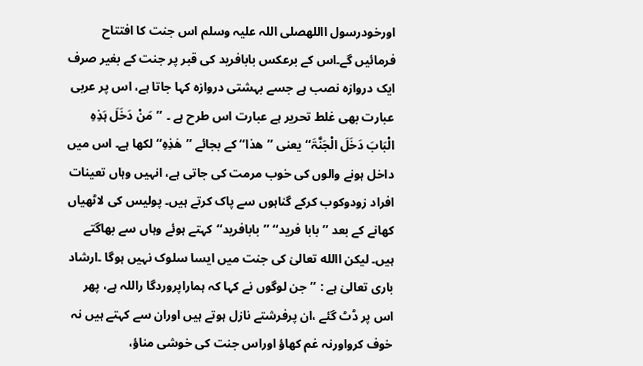اورخودرسول االلهصلی اللہ علیہ وسلم اس جنت کا افتتاح فرمائیں گے۔اس کے برعکس بابافرید کی قبر پر جنت کے بغیر صرف ایک دروازہ نصب ہے جسے بہشتی دروازہ کہا جاتا ہے، اس پر عربی عبارت بھی غلط تحریر ہے عبارت اس طرح ہے ۔ ’’مَنْ دَخَلَ ہَذِہِ الْبَابَ دَخَلَ الْجَنَّۃَ‘‘ یعنی ’’ھذا‘‘ کے بجائے ’’ھٰذِہِ‘‘ لکھا ہے۔ اس میں داخل ہونے والوں کی خوب مرمت کی جاتی ہے، انہیں وہاں تعینات افراد زودوکوب کرکے گناہوں سے پاک کرتے ہیں۔ پولیس کی لاٹھیاں کھانے کے بعد ’’بابا فرید‘‘ ’’بابافرید‘‘کہتے ہوئے وہاں سے بھاگتے ہیں۔ لیکن االله تعالیٰ کی جنت میں ایسا سلوک نہیں ہوگا ۔ارشاد باری تعالیٰ ہے : ’’جن لوگوں نے کہا کہ ہماراپروردگا راللہ ہے، پھر اس پر ڈٹ گئے ،ان پرفرشتے نازل ہوتے ہیں اوران سے کہتے ہیں نہ خوف کرواورنہ غم کھاؤ اوراس جنت کی خوشی مناؤ،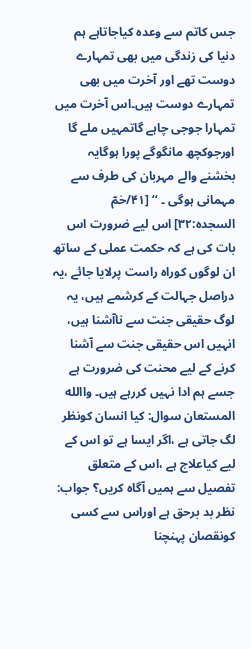جس کاتم سے وعدہ کیاجاتاہے ہم دنیا کی زندگی میں بھی تمہارے دوست تھے اور آخرت میں بھی تمہارے دوست ہیں۔اس آخرت میں تمہارا جوجی چاہے گاتمہیں ملے گا اورجوکچھ مانگوگے پورا ہوگایہ بخشنے والے مہربان کی طرف سے مہمانی ہوگی ۔ ‘‘ [۴۱/حٰمٓ السجدہ:۳۲] اس لیے ضرورت اس بات کی ہے کہ حکمت عملی کے ساتھ ان لوگوں کوراہ راست پرلایا جائے ،یہ دراصل جہالت کے کرشمے ہیں، یہ لوگ حقیقی جنت سے ناآشنا ہیں، انہیں اس حقیقی جنت سے آشنا کرنے کے لیے محنت کی ضرورت ہے جسے ہم ادا نہیں کررہے ہیں۔ واالله المستعان سوال: کیا انسان کونظر لگ جاتی ہے ،اگر ایسا ہے تو اس کے لیے کیاعلاج ہے ،اس کے متعلق تفصیل سے ہمیں آگاہ کریں؟ جواب: نظر بد برحق ہے اوراس سے کسی کونقصان پہنچنا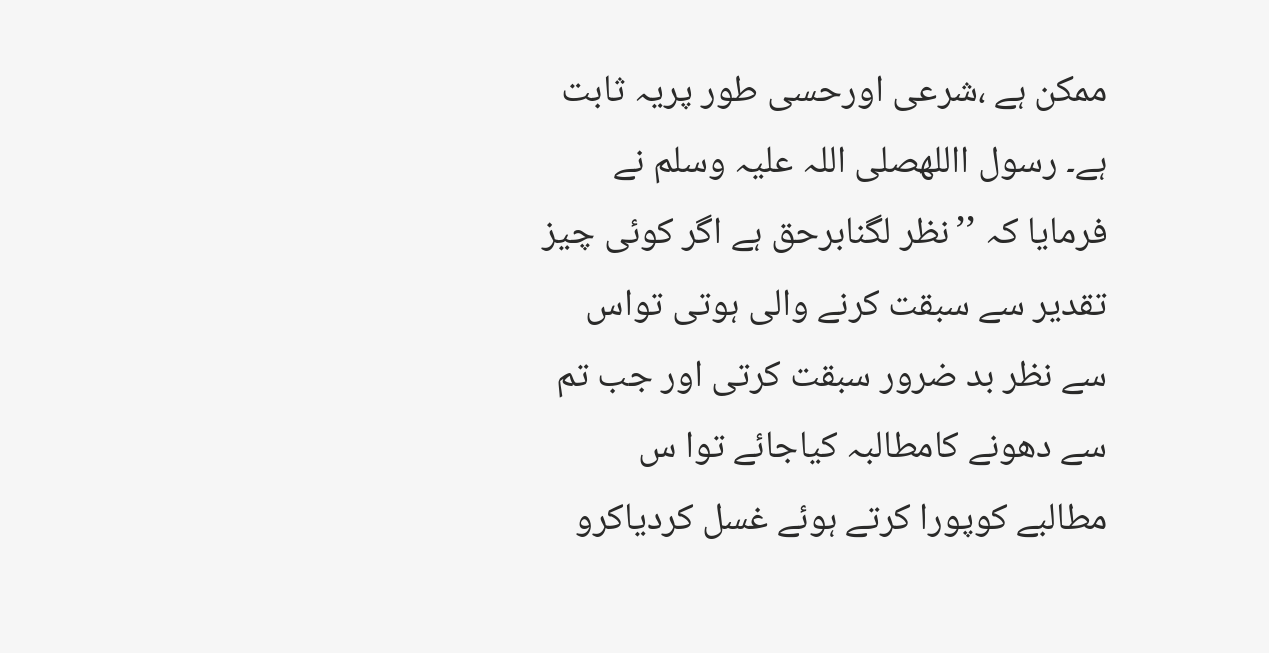ممکن ہے ،شرعی اورحسی طور پریہ ثابت ہے۔ رسول االلهصلی اللہ علیہ وسلم نے فرمایا کہ ’’نظر لگنابرحق ہے اگر کوئی چیز تقدیر سے سبقت کرنے والی ہوتی تواس سے نظر بد ضرور سبقت کرتی اور جب تم سے دھونے کامطالبہ کیاجائے توا س مطالبے کوپورا کرتے ہوئے غسل کردیاکرو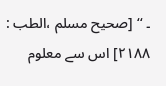۔ ‘‘ [صحیح مسلم ،الطب : ۲۱۸۸] اس سے معلوم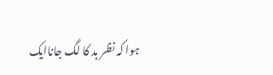ہوا کہ نظر بد کا لگ جاناایک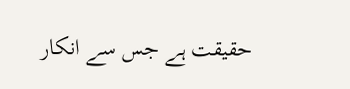حقیقت ہے جس سے انکار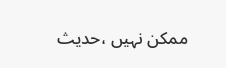ممکن نہیں ،حدیث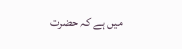میں ہے کہ حضرت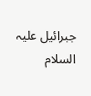جبرائیل علیہ السلام